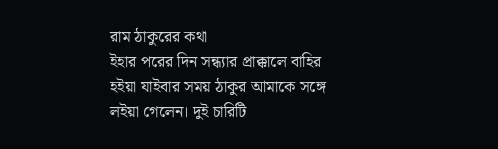রাম ঠাকুরের কথা
ইহার পরের দিন সন্ধ্যার প্রাক্কালে বাহির হইয়া যাইবার সময় ঠাকুর আমাকে সঙ্গে লইয়া গেলেন। দুই চারিটি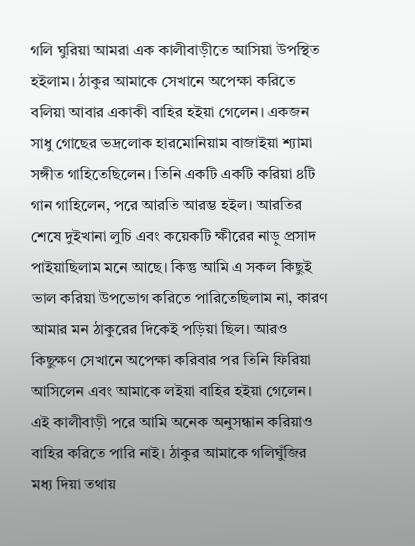গলি ঘুরিয়া আমরা এক কালীবাড়ীতে আসিয়া উপস্থিত হইলাম। ঠাকুর আমাকে সেখানে অপেক্ষা করিতে বলিয়া আবার একাকী বাহির হইয়া গেলেন। একজন সাধু গোছের ভদ্রলোক হারমোনিয়াম বাজাইয়া শ্যামা সঙ্গীত গাহিতেছিলেন। তিনি একটি একটি করিয়া ৪টি গান গাহিলেন, পরে আরতি আরম্ভ হইল। আরতির শেষে দুইখানা লুচি এবং কয়েকটি ক্ষীরের নাড়ু প্রসাদ পাইয়াছিলাম মনে আছে। কিন্তু আমি এ সকল কিছুই ভাল করিয়া উপভোগ করিতে পারিতেছিলাম না, কারণ আমার মন ঠাকুরের দিকেই পড়িয়া ছিল। আরও কিছুক্ষণ সেখানে অপেক্ষা করিবার পর তিনি ফিরিয়া আসিলেন এবং আমাকে লইয়া বাহির হইয়া গেলেন। এই কালীবাড়ী পরে আমি অনেক অনুসন্ধান করিয়াও বাহির করিতে পারি নাই। ঠাকুর আমাকে গলিঘুঁজির মধ্য দিয়া তথায়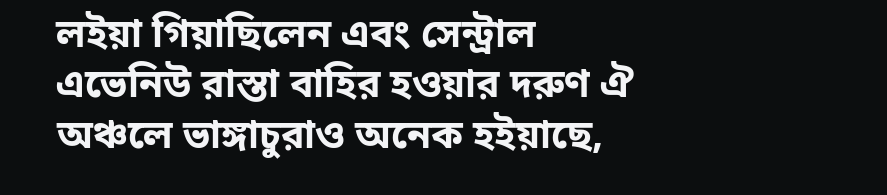লইয়া গিয়াছিলেন এবং সেন্ট্রাল এভেনিউ রাস্তা বাহির হওয়ার দরুণ ঐ অঞ্চলে ভাঙ্গাচুরাও অনেক হইয়াছে,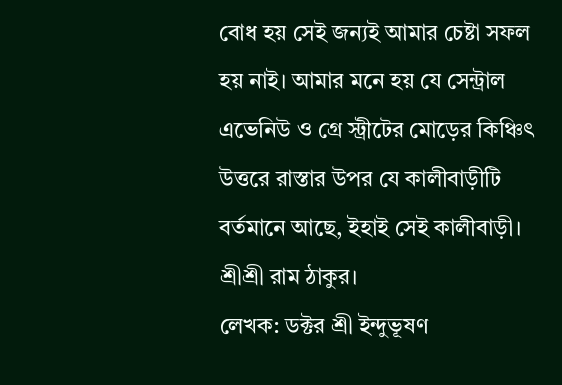বোধ হয় সেই জন্যই আমার চেষ্টা সফল হয় নাই। আমার মনে হয় যে সেন্ট্রাল এভেনিউ ও গ্রে স্ট্রীটের মোড়ের কিঞ্চিৎ উত্তরে রাস্তার উপর যে কালীবাড়ীটি বর্তমানে আছে, ইহাই সেই কালীবাড়ী।
শ্রীশ্রী রাম ঠাকুর।
লেখক: ডক্টর শ্রী ইন্দুভূষণ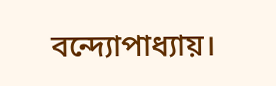বন্দ্যোপাধ্যায়।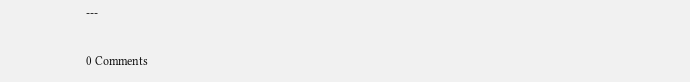---

0 Comments